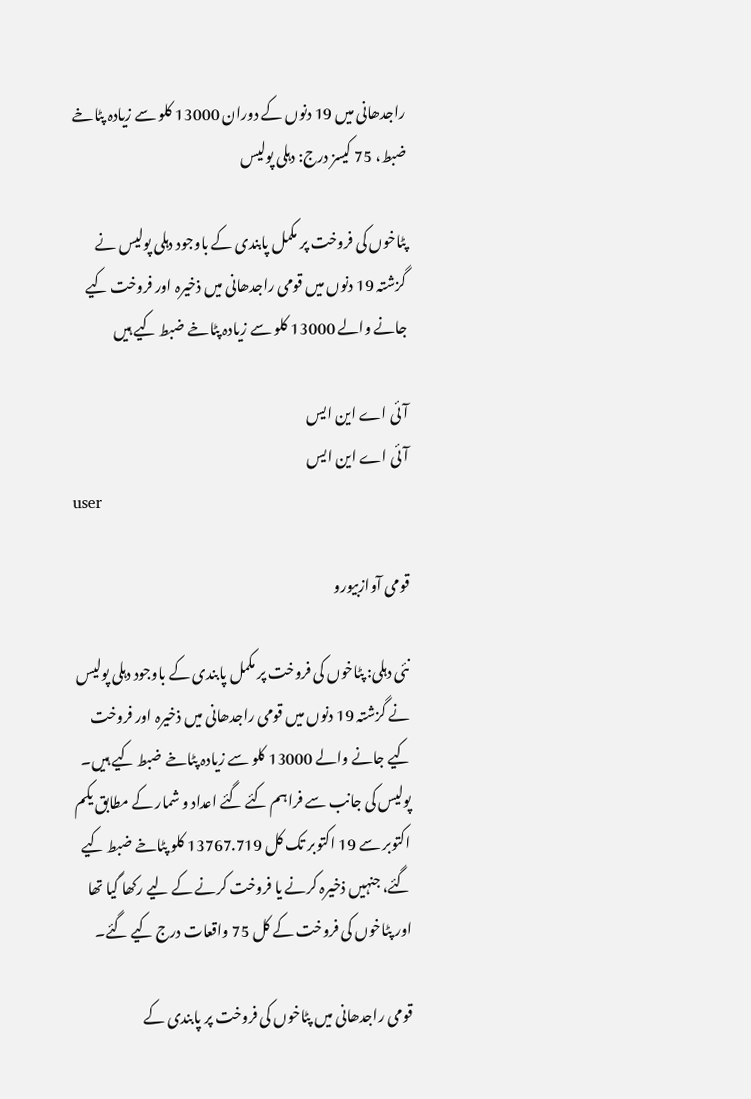راجدھانی میں 19 دنوں کے دوران 13000 کلو سے زیادہ پٹاخے ضبط، 75 کیسز درج: دہلی پولیس

پٹاخوں کی فروخت پر مکمل پابندی کے باوجود دہلی پولیس نے گزشتہ 19 دنوں میں قومی راجدھانی میں ذخیرہ اور فروخت کیے جانے والے 13000 کلو سے زیادہ پٹاخے ضبط کیے ہیں

آئی اے این ایس
آئی اے این ایس
user

قومی آوازبیورو

نئی دہلی: پٹاخوں کی فروخت پر مکمل پابندی کے باوجود دہلی پولیس نے گزشتہ 19 دنوں میں قومی راجدھانی میں ذخیرہ اور فروخت کیے جانے والے 13000 کلو سے زیادہ پٹاخے ضبط کیے ہیں۔ پولیس کی جانب سے فراہم کئے گئے اعداد و شمار کے مطابق یکم اکتوبر سے 19 اکتوبر تک کل 13767.719 کلو پٹاخے ضبط کیے گئے، جنہیں ذخیرہ کرنے یا فروخت کرنے کے لیے رکھا گیا تھا اور پٹاخوں کی فروخت کے کل 75 واقعات درج کیے گئے۔

قومی راجدھانی میں پٹاخوں کی فروخت پر پابندی کے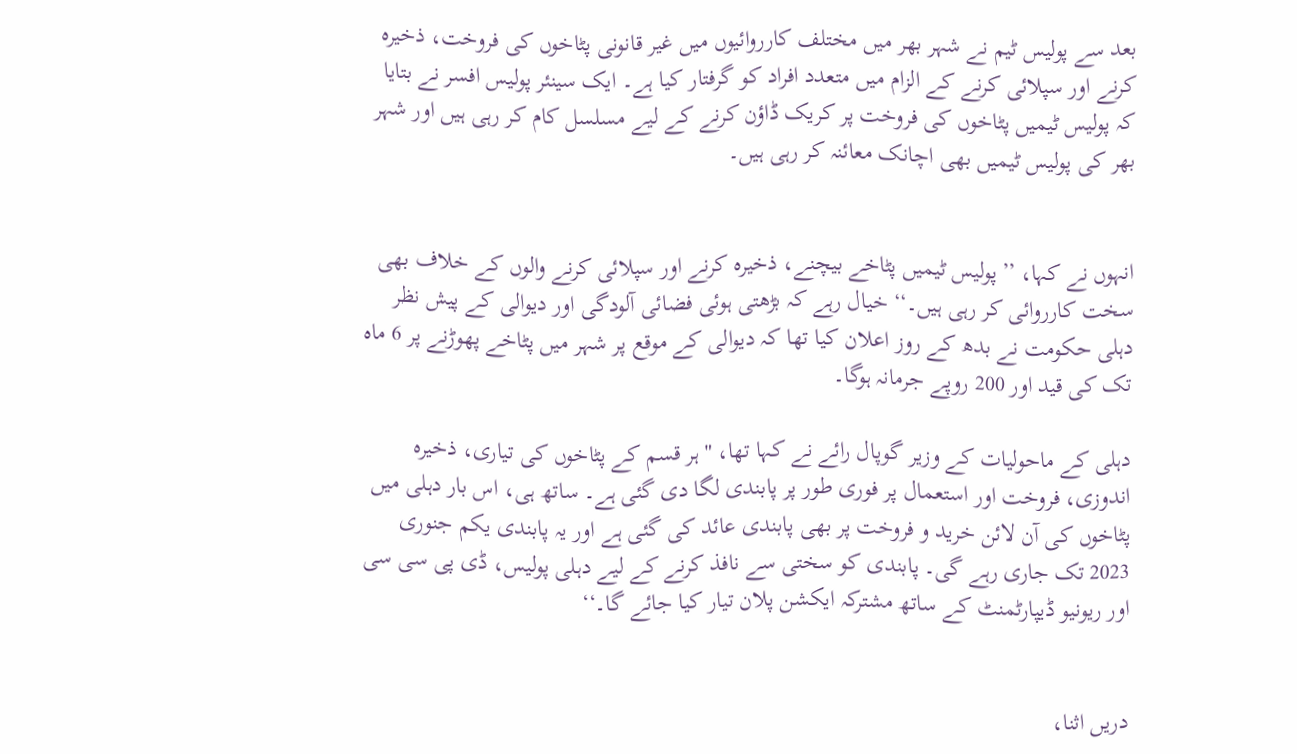بعد سے پولیس ٹیم نے شہر بھر میں مختلف کارروائیوں میں غیر قانونی پٹاخوں کی فروخت، ذخیرہ کرنے اور سپلائی کرنے کے الزام میں متعدد افراد کو گرفتار کیا ہے۔ ایک سینئر پولیس افسر نے بتایا کہ پولیس ٹیمیں پٹاخوں کی فروخت پر کریک ڈاؤن کرنے کے لیے مسلسل کام کر رہی ہیں اور شہر بھر کی پولیس ٹیمیں بھی اچانک معائنہ کر رہی ہیں۔


انہوں نے کہا، ’’پولیس ٹیمیں پٹاخے بیچنے، ذخیرہ کرنے اور سپلائی کرنے والوں کے خلاف بھی سخت کارروائی کر رہی ہیں۔‘‘ خیال رہے کہ بڑھتی ہوئی فضائی آلودگی اور دیوالی کے پیش نظر دہلی حکومت نے بدھ کے روز اعلان کیا تھا کہ دیوالی کے موقع پر شہر میں پٹاخے پھوڑنے پر 6 ماہ تک کی قید اور 200 روپے جرمانہ ہوگا۔

دہلی کے ماحولیات کے وزیر گوپال رائے نے کہا تھا، "ہر قسم کے پٹاخوں کی تیاری، ذخیرہ اندوزی، فروخت اور استعمال پر فوری طور پر پابندی لگا دی گئی ہے۔ ساتھ ہی، اس بار دہلی میں پٹاخوں کی آن لائن خرید و فروخت پر بھی پابندی عائد کی گئی ہے اور یہ پابندی یکم جنوری 2023 تک جاری رہے گی۔ پابندی کو سختی سے نافذ کرنے کے لیے دہلی پولیس، ڈی پی سی سی اور ریونیو ڈیپارٹمنٹ کے ساتھ مشترکہ ایکشن پلان تیار کیا جائے گا۔‘‘


دریں اثنا،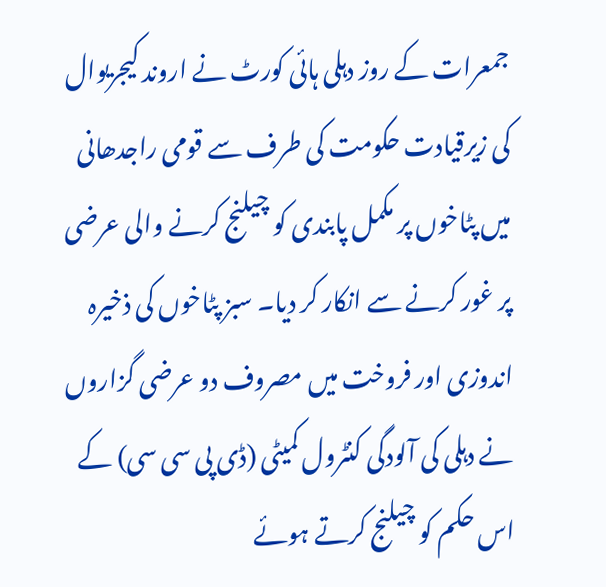جمعرات کے روز دہلی ہائی کورٹ نے اروند کیجریوال کی زیرقیادت حکومت کی طرف سے قومی راجدھانی میں پٹاخوں پر مکمل پابندی کو چیلنج کرنے والی عرضی پر غور کرنے سے انکار کر دیا۔ سبز پٹاخوں کی ذخیرہ اندوزی اور فروخت میں مصروف دو عرضی گزاروں نے دہلی کی آلودگی کنٹرول کمیٹی (ڈی پی سی سی) کے اس حکم کو چیلنج کرتے ہوئے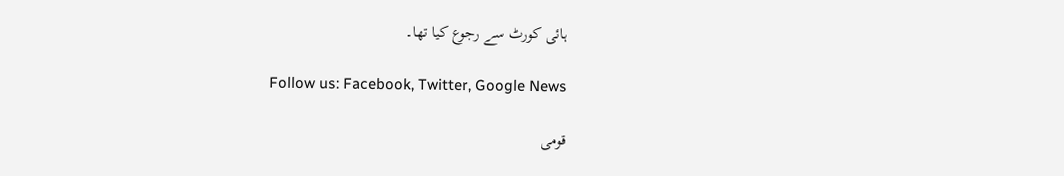ہائی کورٹ سے رجوع کیا تھا۔

Follow us: Facebook, Twitter, Google News

قومی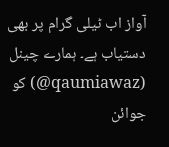آواز اب ٹیلی گرام پر بھی دستیاب ہے۔ ہمارے چینل (qaumiawaz@) کو جوائن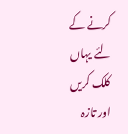کرنے کے لئے یہاں کلک کریں اور تازہ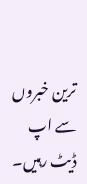ترین خبروں سے اپ ڈیٹ رہیں۔